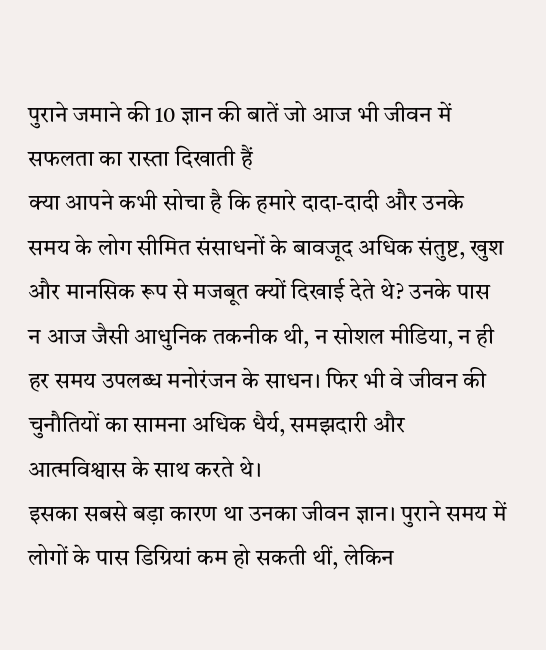पुराने जमाने की 10 ज्ञान की बातें जो आज भी जीवन में सफलता का रास्ता दिखाती हैं
क्या आपने कभी सोचा है कि हमारे दादा-दादी और उनके समय के लोग सीमित संसाधनों के बावजूद अधिक संतुष्ट, खुश और मानसिक रूप से मजबूत क्यों दिखाई देते थे? उनके पास न आज जैसी आधुनिक तकनीक थी, न सोशल मीडिया, न ही हर समय उपलब्ध मनोरंजन के साधन। फिर भी वे जीवन की चुनौतियों का सामना अधिक धैर्य, समझदारी और आत्मविश्वास के साथ करते थे।
इसका सबसे बड़ा कारण था उनका जीवन ज्ञान। पुराने समय में लोगों के पास डिग्रियां कम हो सकती थीं, लेकिन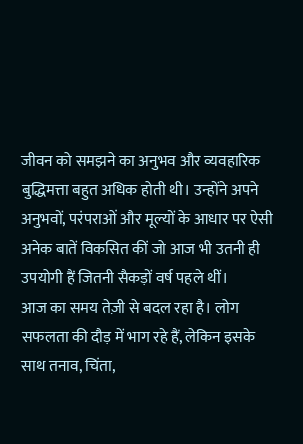जीवन को समझने का अनुभव और व्यवहारिक बुद्धिमत्ता बहुत अधिक होती थी। उन्होंने अपने अनुभवों, परंपराओं और मूल्यों के आधार पर ऐसी अनेक बातें विकसित कीं जो आज भी उतनी ही उपयोगी हैं जितनी सैकड़ों वर्ष पहले थीं।
आज का समय तेज़ी से बदल रहा है। लोग सफलता की दौड़ में भाग रहे हैं, लेकिन इसके साथ तनाव, चिंता,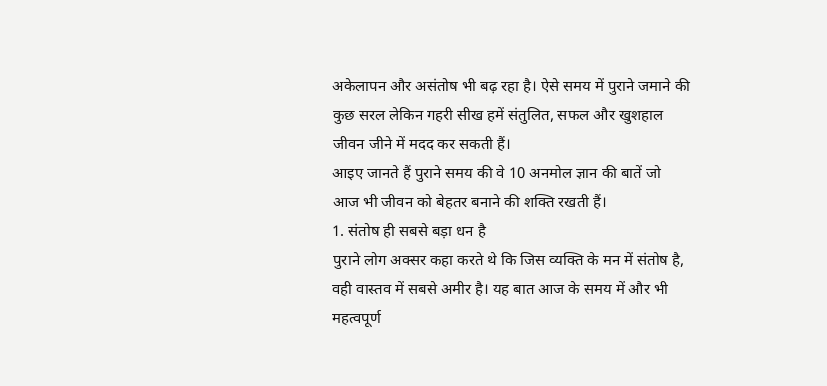अकेलापन और असंतोष भी बढ़ रहा है। ऐसे समय में पुराने जमाने की कुछ सरल लेकिन गहरी सीख हमें संतुलित, सफल और खुशहाल जीवन जीने में मदद कर सकती हैं।
आइए जानते हैं पुराने समय की वे 10 अनमोल ज्ञान की बातें जो आज भी जीवन को बेहतर बनाने की शक्ति रखती हैं।
1. संतोष ही सबसे बड़ा धन है
पुराने लोग अक्सर कहा करते थे कि जिस व्यक्ति के मन में संतोष है, वही वास्तव में सबसे अमीर है। यह बात आज के समय में और भी महत्वपूर्ण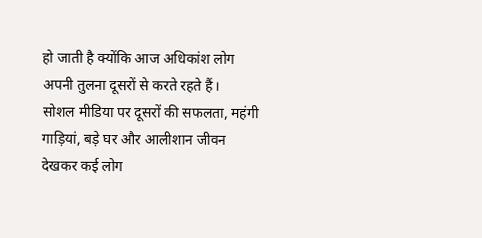हो जाती है क्योंकि आज अधिकांश लोग अपनी तुलना दूसरों से करते रहते हैं।
सोशल मीडिया पर दूसरों की सफलता, महंगी गाड़ियां, बड़े घर और आलीशान जीवन देखकर कई लोग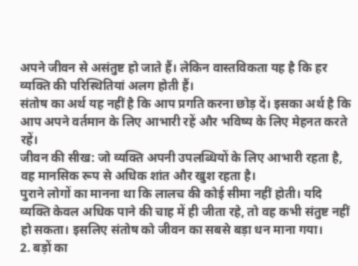अपने जीवन से असंतुष्ट हो जाते हैं। लेकिन वास्तविकता यह है कि हर व्यक्ति की परिस्थितियां अलग होती हैं।
संतोष का अर्थ यह नहीं है कि आप प्रगति करना छोड़ दें। इसका अर्थ है कि आप अपने वर्तमान के लिए आभारी रहें और भविष्य के लिए मेहनत करते रहें।
जीवन की सीख: जो व्यक्ति अपनी उपलब्धियों के लिए आभारी रहता है, वह मानसिक रूप से अधिक शांत और खुश रहता है।
पुराने लोगों का मानना था कि लालच की कोई सीमा नहीं होती। यदि व्यक्ति केवल अधिक पाने की चाह में ही जीता रहे, तो वह कभी संतुष्ट नहीं हो सकता। इसलिए संतोष को जीवन का सबसे बड़ा धन माना गया।
2. बड़ों का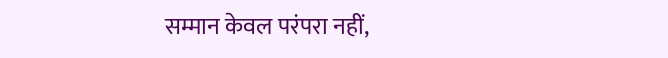सम्मान केवल परंपरा नहीं,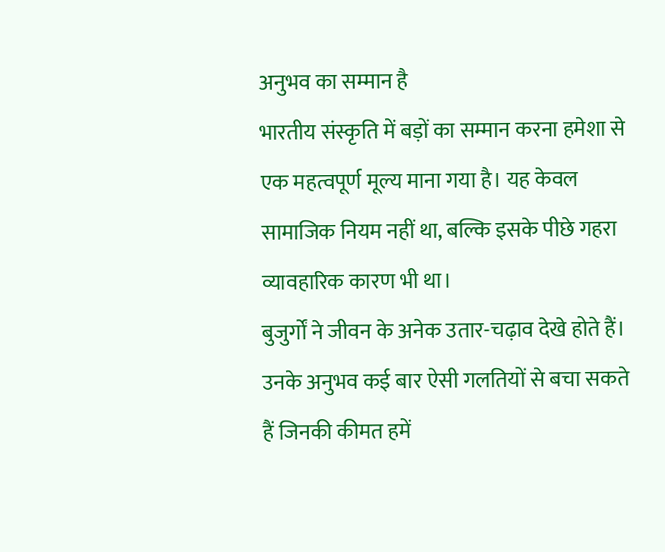अनुभव का सम्मान है
भारतीय संस्कृति में बड़ों का सम्मान करना हमेशा से एक महत्वपूर्ण मूल्य माना गया है। यह केवल सामाजिक नियम नहीं था, बल्कि इसके पीछे गहरा व्यावहारिक कारण भी था।
बुजुर्गों ने जीवन के अनेक उतार-चढ़ाव देखे होते हैं। उनके अनुभव कई बार ऐसी गलतियों से बचा सकते हैं जिनकी कीमत हमें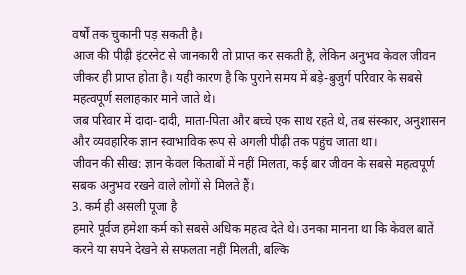वर्षों तक चुकानी पड़ सकती है।
आज की पीढ़ी इंटरनेट से जानकारी तो प्राप्त कर सकती है, लेकिन अनुभव केवल जीवन जीकर ही प्राप्त होता है। यही कारण है कि पुराने समय में बड़े-बुजुर्ग परिवार के सबसे महत्वपूर्ण सलाहकार माने जाते थे।
जब परिवार में दादा-दादी, माता-पिता और बच्चे एक साथ रहते थे, तब संस्कार, अनुशासन और व्यवहारिक ज्ञान स्वाभाविक रूप से अगली पीढ़ी तक पहुंच जाता था।
जीवन की सीख: ज्ञान केवल किताबों में नहीं मिलता, कई बार जीवन के सबसे महत्वपूर्ण सबक अनुभव रखने वाले लोगों से मिलते हैं।
3. कर्म ही असली पूजा है
हमारे पूर्वज हमेशा कर्म को सबसे अधिक महत्व देते थे। उनका मानना था कि केवल बातें करने या सपने देखने से सफलता नहीं मिलती, बल्कि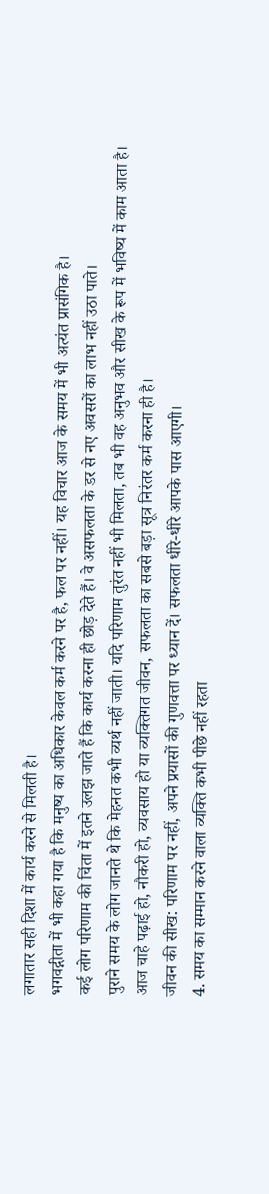लगातार सही दिशा में कार्य करने से मिलती है।
भगवद्गीता में भी कहा गया है कि मनुष्य का अधिकार केवल कर्म करने पर है, फल पर नहीं। यह विचार आज के समय में भी अत्यंत प्रासंगिक है।
कई लोग परिणाम की चिंता में इतने उलझ जाते हैं कि कार्य करना ही छोड़ देते हैं। वे असफलता के डर से नए अवसरों का लाभ नहीं उठा पाते।
पुराने समय के लोग जानते थे कि मेहनत कभी व्यर्थ नहीं जाती। यदि परिणाम तुरंत नहीं भी मिलता, तब भी वह अनुभव और सीख के रूप में भविष्य में काम आता है।
आज चाहे पढ़ाई हो, नौकरी हो, व्यवसाय हो या व्यक्तिगत जीवन, सफलता का सबसे बड़ा सूत्र निरंतर कर्म करना ही है।
जीवन की सीख: परिणाम पर नहीं, अपने प्रयासों की गुणवत्ता पर ध्यान दें। सफलता धीरे-धीरे आपके पास आएगी।
4. समय का सम्मान करने वाला व्यक्ति कभी पीछे नहीं रहता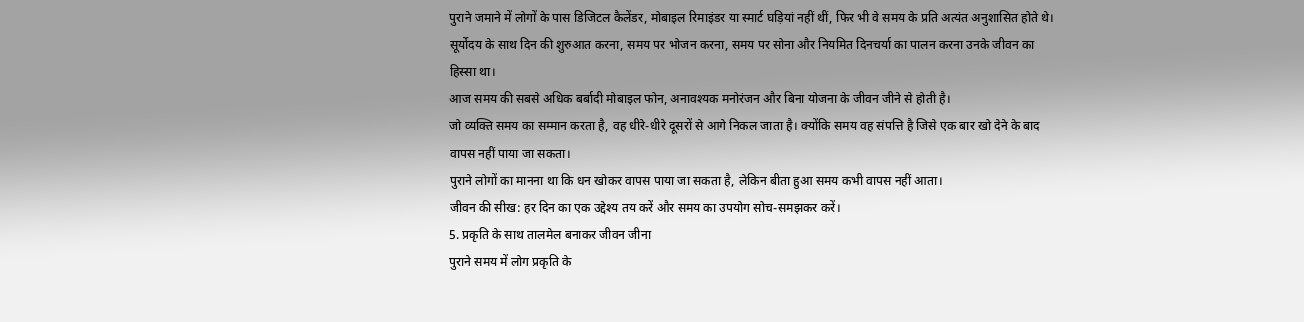पुराने जमाने में लोगों के पास डिजिटल कैलेंडर, मोबाइल रिमाइंडर या स्मार्ट घड़ियां नहीं थीं, फिर भी वे समय के प्रति अत्यंत अनुशासित होते थे।
सूर्योदय के साथ दिन की शुरुआत करना, समय पर भोजन करना, समय पर सोना और नियमित दिनचर्या का पालन करना उनके जीवन का हिस्सा था।
आज समय की सबसे अधिक बर्बादी मोबाइल फोन, अनावश्यक मनोरंजन और बिना योजना के जीवन जीने से होती है।
जो व्यक्ति समय का सम्मान करता है, वह धीरे-धीरे दूसरों से आगे निकल जाता है। क्योंकि समय वह संपत्ति है जिसे एक बार खो देने के बाद वापस नहीं पाया जा सकता।
पुराने लोगों का मानना था कि धन खोकर वापस पाया जा सकता है, लेकिन बीता हुआ समय कभी वापस नहीं आता।
जीवन की सीख: हर दिन का एक उद्देश्य तय करें और समय का उपयोग सोच-समझकर करें।
5. प्रकृति के साथ तालमेल बनाकर जीवन जीना
पुराने समय में लोग प्रकृति के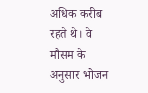अधिक करीब रहते थे। वे मौसम के अनुसार भोजन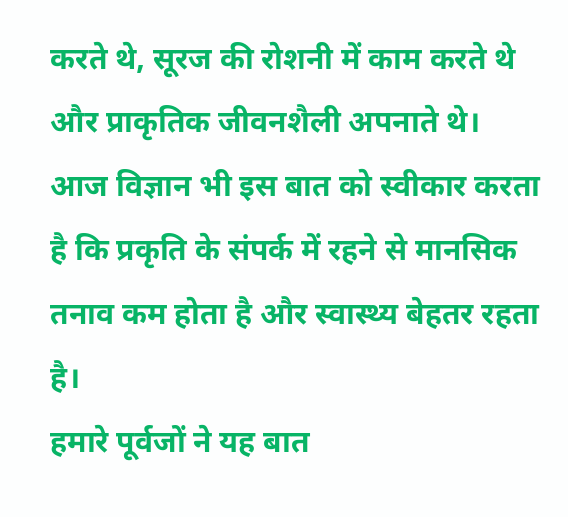करते थे, सूरज की रोशनी में काम करते थे और प्राकृतिक जीवनशैली अपनाते थे।
आज विज्ञान भी इस बात को स्वीकार करता है कि प्रकृति के संपर्क में रहने से मानसिक तनाव कम होता है और स्वास्थ्य बेहतर रहता है।
हमारे पूर्वजों ने यह बात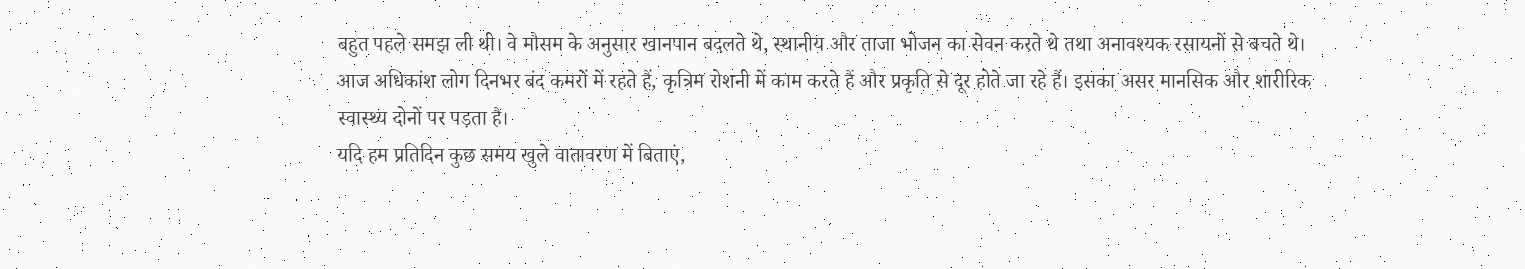बहुत पहले समझ ली थी। वे मौसम के अनुसार खानपान बदलते थे, स्थानीय और ताजा भोजन का सेवन करते थे तथा अनावश्यक रसायनों से बचते थे।
आज अधिकांश लोग दिनभर बंद कमरों में रहते हैं, कृत्रिम रोशनी में काम करते हैं और प्रकृति से दूर होते जा रहे हैं। इसका असर मानसिक और शारीरिक स्वास्थ्य दोनों पर पड़ता है।
यदि हम प्रतिदिन कुछ समय खुले वातावरण में बिताएं,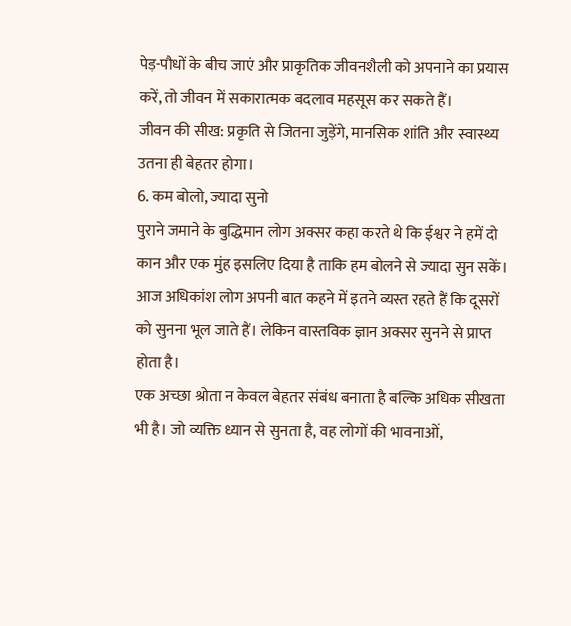पेड़-पौधों के बीच जाएं और प्राकृतिक जीवनशैली को अपनाने का प्रयास करें, तो जीवन में सकारात्मक बदलाव महसूस कर सकते हैं।
जीवन की सीख: प्रकृति से जितना जुड़ेंगे, मानसिक शांति और स्वास्थ्य उतना ही बेहतर होगा।
6. कम बोलो, ज्यादा सुनो
पुराने जमाने के बुद्धिमान लोग अक्सर कहा करते थे कि ईश्वर ने हमें दो कान और एक मुंह इसलिए दिया है ताकि हम बोलने से ज्यादा सुन सकें।
आज अधिकांश लोग अपनी बात कहने में इतने व्यस्त रहते हैं कि दूसरों को सुनना भूल जाते हैं। लेकिन वास्तविक ज्ञान अक्सर सुनने से प्राप्त होता है।
एक अच्छा श्रोता न केवल बेहतर संबंध बनाता है बल्कि अधिक सीखता भी है। जो व्यक्ति ध्यान से सुनता है, वह लोगों की भावनाओं,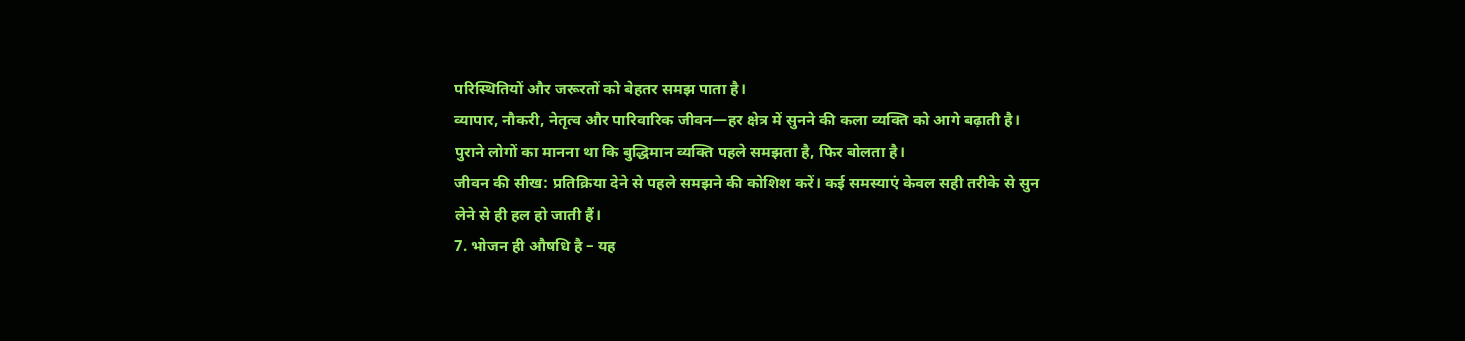परिस्थितियों और जरूरतों को बेहतर समझ पाता है।
व्यापार, नौकरी, नेतृत्व और पारिवारिक जीवन—हर क्षेत्र में सुनने की कला व्यक्ति को आगे बढ़ाती है।
पुराने लोगों का मानना था कि बुद्धिमान व्यक्ति पहले समझता है, फिर बोलता है।
जीवन की सीख: प्रतिक्रिया देने से पहले समझने की कोशिश करें। कई समस्याएं केवल सही तरीके से सुन लेने से ही हल हो जाती हैं।
7. भोजन ही औषधि है – यह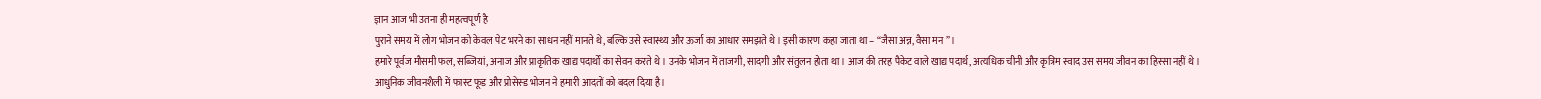ज्ञान आज भी उतना ही महत्वपूर्ण है
पुराने समय में लोग भोजन को केवल पेट भरने का साधन नहीं मानते थे, बल्कि उसे स्वास्थ्य और ऊर्जा का आधार समझते थे। इसी कारण कहा जाता था – “जैसा अन्न, वैसा मन”।
हमारे पूर्वज मौसमी फल, सब्जियां, अनाज और प्राकृतिक खाद्य पदार्थों का सेवन करते थे। उनके भोजन में ताजगी, सादगी और संतुलन होता था। आज की तरह पैकेट वाले खाद्य पदार्थ, अत्यधिक चीनी और कृत्रिम स्वाद उस समय जीवन का हिस्सा नहीं थे।
आधुनिक जीवनशैली में फास्ट फूड और प्रोसेस्ड भोजन ने हमारी आदतों को बदल दिया है।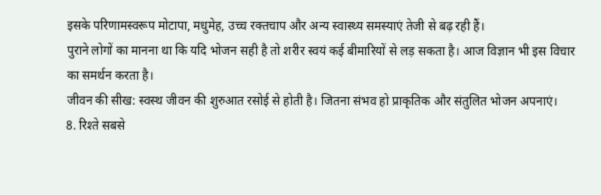इसके परिणामस्वरूप मोटापा, मधुमेह, उच्च रक्तचाप और अन्य स्वास्थ्य समस्याएं तेजी से बढ़ रही हैं।
पुराने लोगों का मानना था कि यदि भोजन सही है तो शरीर स्वयं कई बीमारियों से लड़ सकता है। आज विज्ञान भी इस विचार का समर्थन करता है।
जीवन की सीख: स्वस्थ जीवन की शुरुआत रसोई से होती है। जितना संभव हो प्राकृतिक और संतुलित भोजन अपनाएं।
8. रिश्ते सबसे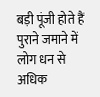बड़ी पूंजी होते हैं
पुराने जमाने में लोग धन से अधिक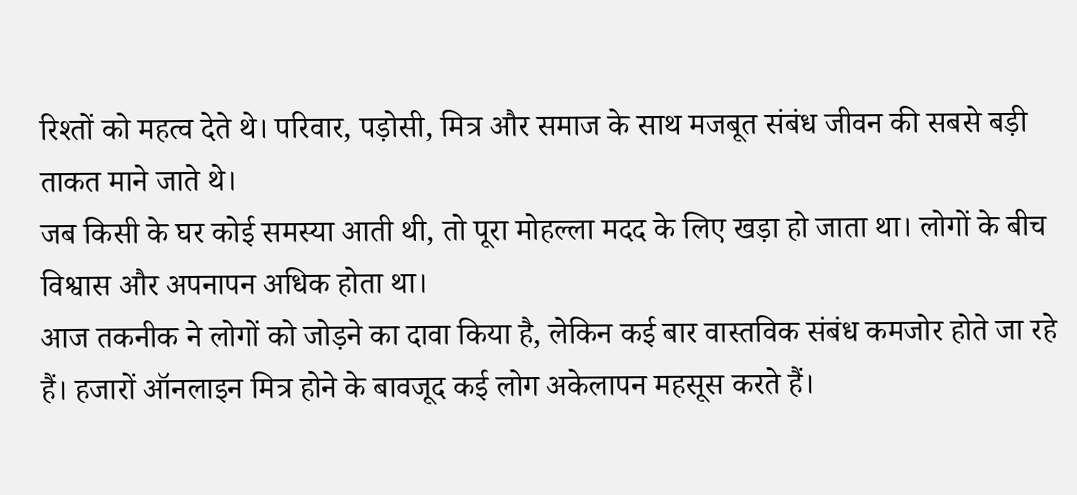रिश्तों को महत्व देते थे। परिवार, पड़ोसी, मित्र और समाज के साथ मजबूत संबंध जीवन की सबसे बड़ी ताकत माने जाते थे।
जब किसी के घर कोई समस्या आती थी, तो पूरा मोहल्ला मदद के लिए खड़ा हो जाता था। लोगों के बीच विश्वास और अपनापन अधिक होता था।
आज तकनीक ने लोगों को जोड़ने का दावा किया है, लेकिन कई बार वास्तविक संबंध कमजोर होते जा रहे हैं। हजारों ऑनलाइन मित्र होने के बावजूद कई लोग अकेलापन महसूस करते हैं।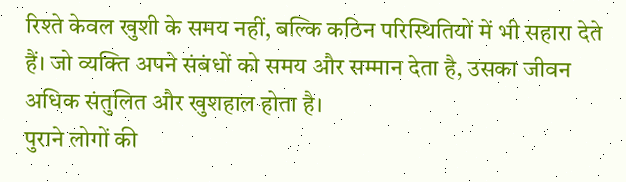रिश्ते केवल खुशी के समय नहीं, बल्कि कठिन परिस्थितियों में भी सहारा देते हैं। जो व्यक्ति अपने संबंधों को समय और सम्मान देता है, उसका जीवन अधिक संतुलित और खुशहाल होता है।
पुराने लोगों की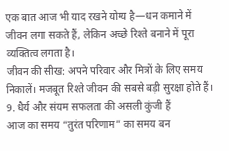एक बात आज भी याद रखने योग्य है—धन कमाने में जीवन लगा सकते हैं, लेकिन अच्छे रिश्ते बनाने में पूरा व्यक्तित्व लगता है।
जीवन की सीख: अपने परिवार और मित्रों के लिए समय निकालें। मजबूत रिश्ते जीवन की सबसे बड़ी सुरक्षा होते हैं।
9. धैर्य और संयम सफलता की असली कुंजी हैं
आज का समय “तुरंत परिणाम” का समय बन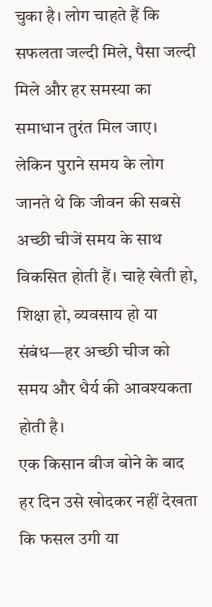चुका है। लोग चाहते हैं कि सफलता जल्दी मिले, पैसा जल्दी मिले और हर समस्या का समाधान तुरंत मिल जाए।
लेकिन पुराने समय के लोग जानते थे कि जीवन की सबसे अच्छी चीजें समय के साथ विकसित होती हैं। चाहे खेती हो, शिक्षा हो, व्यवसाय हो या संबंध—हर अच्छी चीज को समय और धैर्य की आवश्यकता होती है।
एक किसान बीज बोने के बाद हर दिन उसे खोदकर नहीं देखता कि फसल उगी या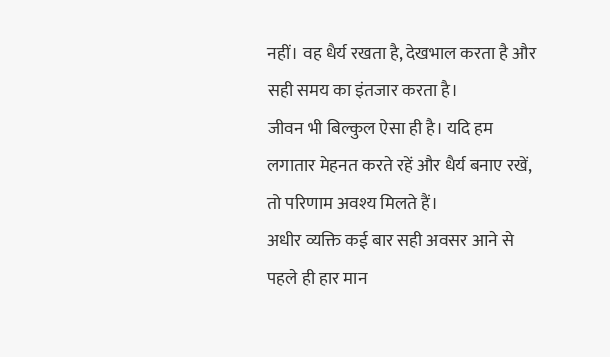नहीं। वह धैर्य रखता है, देखभाल करता है और सही समय का इंतजार करता है।
जीवन भी बिल्कुल ऐसा ही है। यदि हम लगातार मेहनत करते रहें और धैर्य बनाए रखें, तो परिणाम अवश्य मिलते हैं।
अधीर व्यक्ति कई बार सही अवसर आने से पहले ही हार मान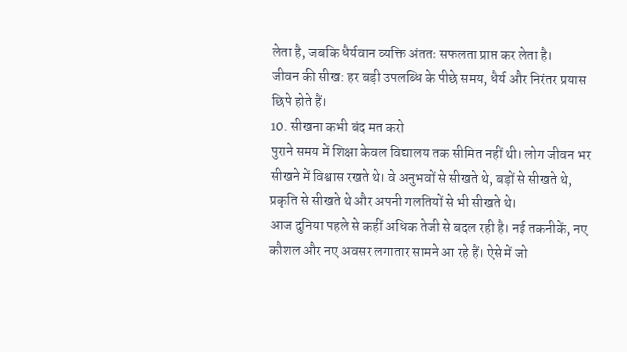लेता है, जबकि धैर्यवान व्यक्ति अंततः सफलता प्राप्त कर लेता है।
जीवन की सीख: हर बड़ी उपलब्धि के पीछे समय, धैर्य और निरंतर प्रयास छिपे होते हैं।
10. सीखना कभी बंद मत करो
पुराने समय में शिक्षा केवल विद्यालय तक सीमित नहीं थी। लोग जीवन भर सीखने में विश्वास रखते थे। वे अनुभवों से सीखते थे, बड़ों से सीखते थे, प्रकृति से सीखते थे और अपनी गलतियों से भी सीखते थे।
आज दुनिया पहले से कहीं अधिक तेजी से बदल रही है। नई तकनीकें, नए कौशल और नए अवसर लगातार सामने आ रहे हैं। ऐसे में जो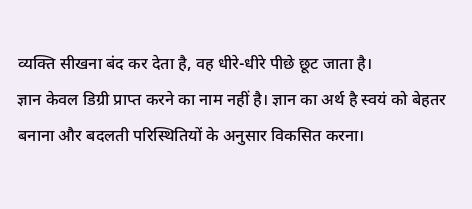व्यक्ति सीखना बंद कर देता है, वह धीरे-धीरे पीछे छूट जाता है।
ज्ञान केवल डिग्री प्राप्त करने का नाम नहीं है। ज्ञान का अर्थ है स्वयं को बेहतर बनाना और बदलती परिस्थितियों के अनुसार विकसित करना।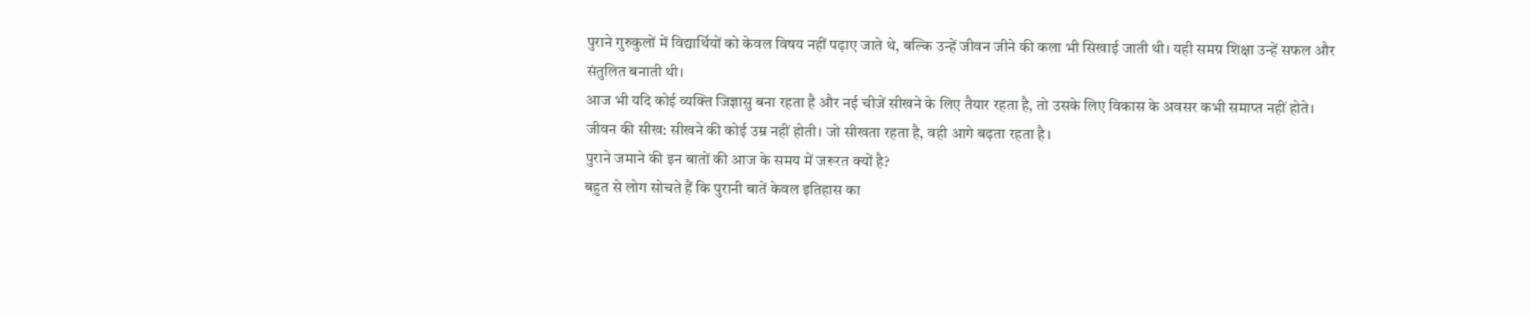पुराने गुरुकुलों में विद्यार्थियों को केवल विषय नहीं पढ़ाए जाते थे, बल्कि उन्हें जीवन जीने की कला भी सिखाई जाती थी। यही समग्र शिक्षा उन्हें सफल और संतुलित बनाती थी।
आज भी यदि कोई व्यक्ति जिज्ञासु बना रहता है और नई चीजें सीखने के लिए तैयार रहता है, तो उसके लिए विकास के अवसर कभी समाप्त नहीं होते।
जीवन की सीख: सीखने की कोई उम्र नहीं होती। जो सीखता रहता है, वही आगे बढ़ता रहता है।
पुराने जमाने की इन बातों की आज के समय में जरूरत क्यों है?
बहुत से लोग सोचते हैं कि पुरानी बातें केवल इतिहास का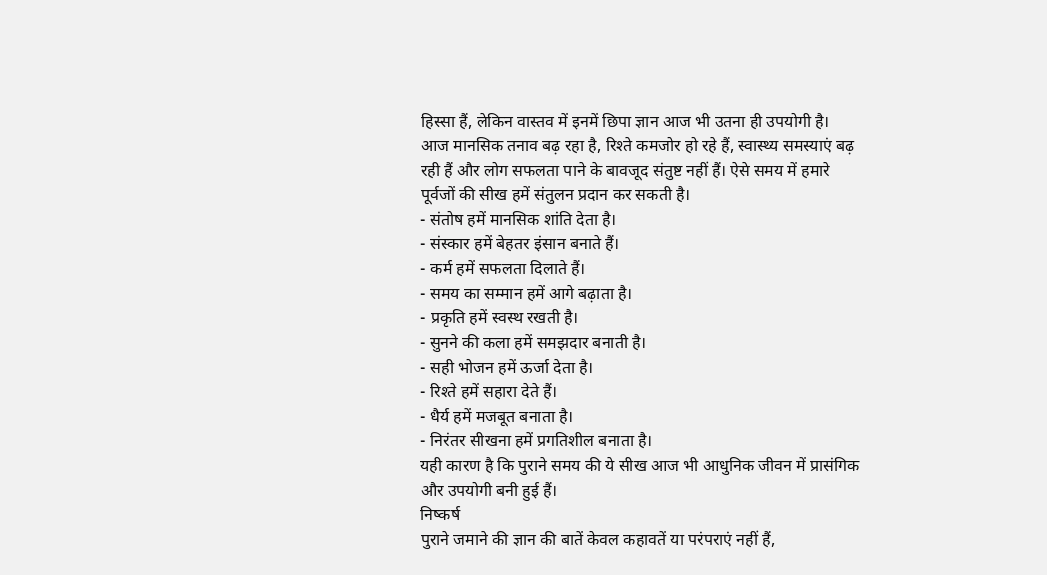हिस्सा हैं, लेकिन वास्तव में इनमें छिपा ज्ञान आज भी उतना ही उपयोगी है।
आज मानसिक तनाव बढ़ रहा है, रिश्ते कमजोर हो रहे हैं, स्वास्थ्य समस्याएं बढ़ रही हैं और लोग सफलता पाने के बावजूद संतुष्ट नहीं हैं। ऐसे समय में हमारे पूर्वजों की सीख हमें संतुलन प्रदान कर सकती है।
- संतोष हमें मानसिक शांति देता है।
- संस्कार हमें बेहतर इंसान बनाते हैं।
- कर्म हमें सफलता दिलाते हैं।
- समय का सम्मान हमें आगे बढ़ाता है।
- प्रकृति हमें स्वस्थ रखती है।
- सुनने की कला हमें समझदार बनाती है।
- सही भोजन हमें ऊर्जा देता है।
- रिश्ते हमें सहारा देते हैं।
- धैर्य हमें मजबूत बनाता है।
- निरंतर सीखना हमें प्रगतिशील बनाता है।
यही कारण है कि पुराने समय की ये सीख आज भी आधुनिक जीवन में प्रासंगिक और उपयोगी बनी हुई हैं।
निष्कर्ष
पुराने जमाने की ज्ञान की बातें केवल कहावतें या परंपराएं नहीं हैं,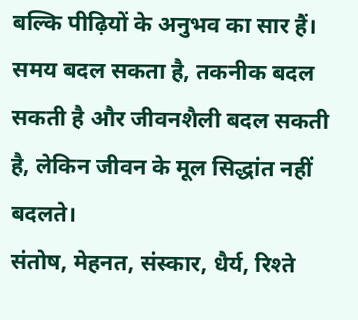बल्कि पीढ़ियों के अनुभव का सार हैं। समय बदल सकता है, तकनीक बदल सकती है और जीवनशैली बदल सकती है, लेकिन जीवन के मूल सिद्धांत नहीं बदलते।
संतोष, मेहनत, संस्कार, धैर्य, रिश्ते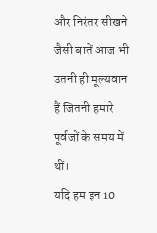और निरंतर सीखने जैसी बातें आज भी उतनी ही मूल्यवान हैं जितनी हमारे पूर्वजों के समय में थीं।
यदि हम इन 10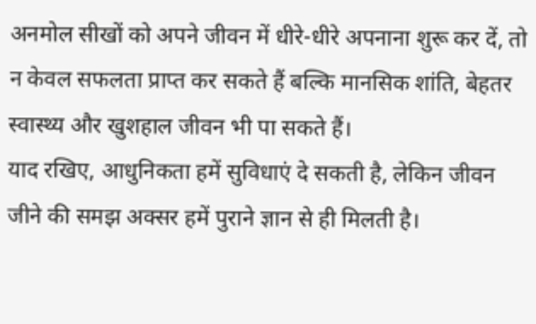अनमोल सीखों को अपने जीवन में धीरे-धीरे अपनाना शुरू कर दें, तो न केवल सफलता प्राप्त कर सकते हैं बल्कि मानसिक शांति, बेहतर स्वास्थ्य और खुशहाल जीवन भी पा सकते हैं।
याद रखिए, आधुनिकता हमें सुविधाएं दे सकती है, लेकिन जीवन जीने की समझ अक्सर हमें पुराने ज्ञान से ही मिलती है।